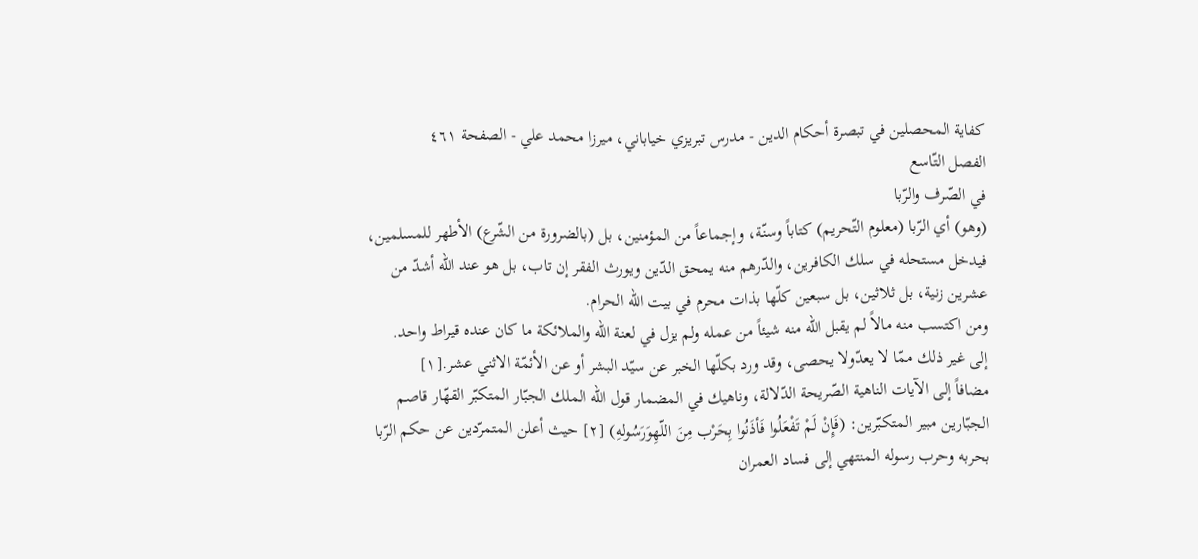كفاية المحصلين في تبصرة أحكام الدين - مدرس تبريزي خياباني، ميرزا محمد علي - الصفحة ٤٦١
الفصل التّاسع
في الصّرف والرّبا
(وهو) أي الرّبا (معلوم التّحريم) كتاباً وسنّة، وإجماعاً من المؤمنين، بل (بالضرورة من الشّرع) الأطهر للمسلمين، فيدخل مستحله في سلك الكافرين، والدّرهم منه يمحق الدّين ويورث الفقر إن تاب، بل هو عند اللّه أشدّ من عشرين زنية، بل ثلاثين، بل سبعين كلّها بذات محرم في بيت اللّه الحرام.
ومن اكتسب منه مالاً لم يقبل اللّه منه شيئاً من عمله ولم يزل في لعنة اللّه والملائكة ما كان عنده قيراط واحد.
إلى غير ذلك ممّا لا يعدّولا يحصى، وقد ورد بكلّها الخبر عن سيّد البشر أو عن الأئمّة الاثني عشر.[١]
مضافاً إلى الآيات الناهية الصّريحة الدّلالة، وناهيك في المضمار قول اللّه الملك الجبّار المتكبّر القهّار قاصم الجبّارين مبير المتكبّرين: (فَإِنْ لَمْ تَفْعَلُوا فَأذَنُوا بِحَرْب مِنَ اللّهِوَرَسُولهِ) [٢] حيث أعلن المتمرّدين عن حكم الرّبا بحربه وحرب رسوله المنتهي إلى فساد العمران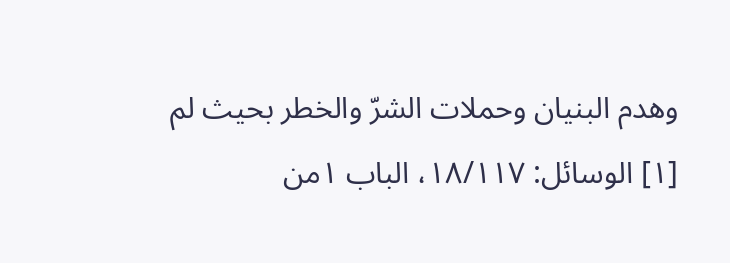وهدم البنيان وحملات الشرّ والخطر بحيث لم
[١] الوسائل: ١٨/١١٧، الباب ١من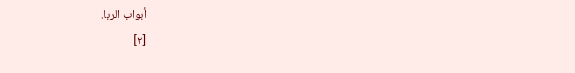أبواب الربا.
[٢]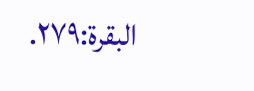البقرة:٢٧٩.